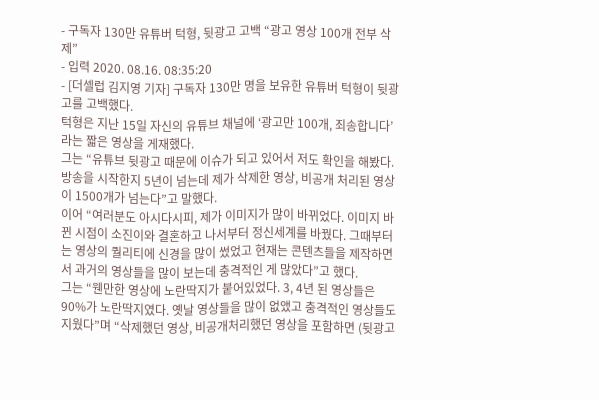- 구독자 130만 유튜버 턱형, 뒷광고 고백 “광고 영상 100개 전부 삭제”
- 입력 2020. 08.16. 08:35:20
- [더셀럽 김지영 기자] 구독자 130만 명을 보유한 유튜버 턱형이 뒷광고를 고백했다.
턱형은 지난 15일 자신의 유튜브 채널에 ‘광고만 100개, 죄송합니다’라는 짧은 영상을 게재했다.
그는 “유튜브 뒷광고 때문에 이슈가 되고 있어서 저도 확인을 해봤다. 방송을 시작한지 5년이 넘는데 제가 삭제한 영상, 비공개 처리된 영상이 1500개가 넘는다”고 말했다.
이어 “여러분도 아시다시피, 제가 이미지가 많이 바뀌었다. 이미지 바뀐 시점이 소진이와 결혼하고 나서부터 정신세계를 바꿨다. 그때부터는 영상의 퀄리티에 신경을 많이 썼었고 현재는 콘텐츠들을 제작하면서 과거의 영상들을 많이 보는데 충격적인 게 많았다”고 했다.
그는 “웬만한 영상에 노란딱지가 붙어있었다. 3, 4년 된 영상들은 90%가 노란딱지였다. 옛날 영상들을 많이 없앴고 충격적인 영상들도 지웠다”며 “삭제했던 영상, 비공개처리했던 영상을 포함하면 (뒷광고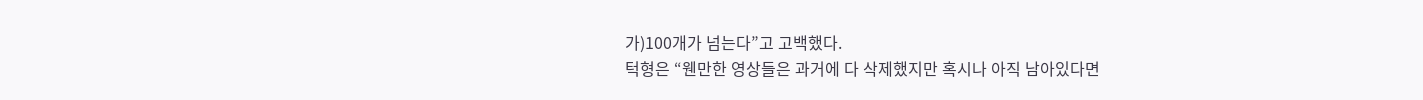가)100개가 넘는다”고 고백했다.
턱형은 “웬만한 영상들은 과거에 다 삭제했지만 혹시나 아직 남아있다면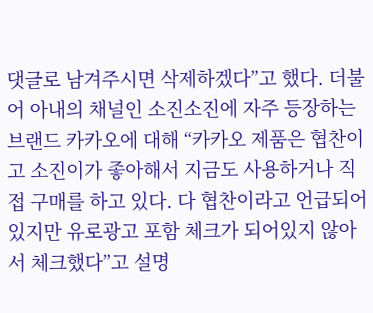댓글로 남겨주시면 삭제하겠다”고 했다. 더불어 아내의 채널인 소진소진에 자주 등장하는 브랜드 카카오에 대해 “카카오 제품은 협찬이고 소진이가 좋아해서 지금도 사용하거나 직접 구매를 하고 있다. 다 협찬이라고 언급되어 있지만 유로광고 포함 체크가 되어있지 않아서 체크했다”고 설명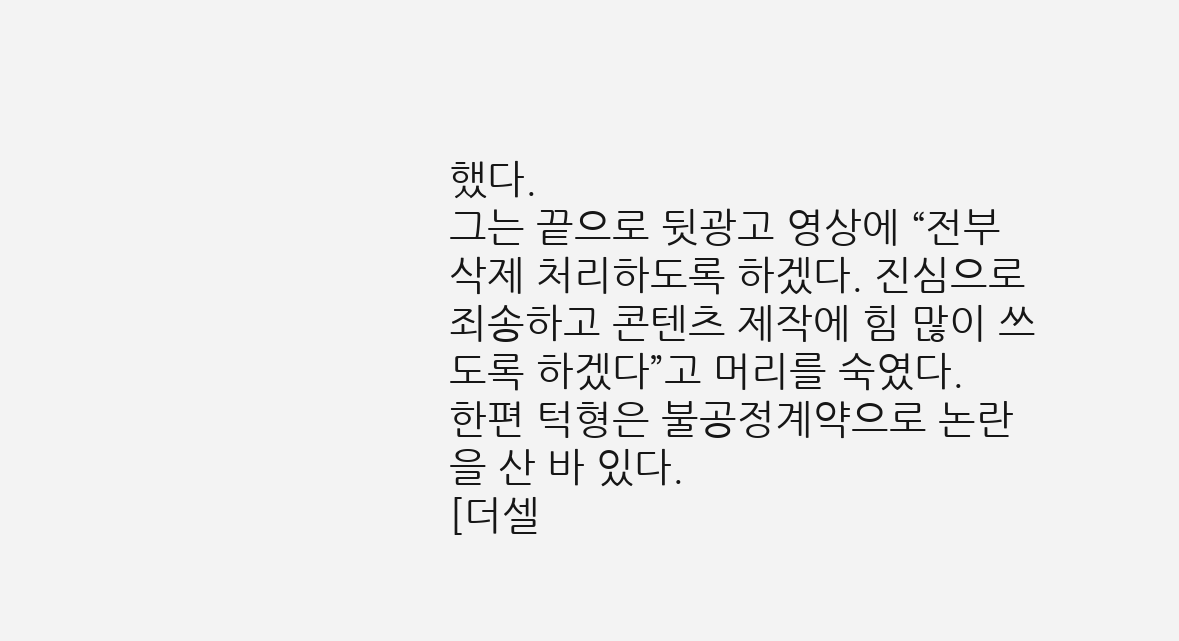했다.
그는 끝으로 뒷광고 영상에 “전부 삭제 처리하도록 하겠다. 진심으로 죄송하고 콘텐츠 제작에 힘 많이 쓰도록 하겠다”고 머리를 숙였다.
한편 턱형은 불공정계약으로 논란을 산 바 있다.
[더셀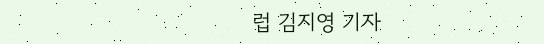럽 김지영 기자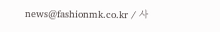news@fashionmk.co.kr / 사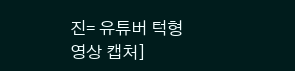진= 유튜버 턱형 영상 캡처]